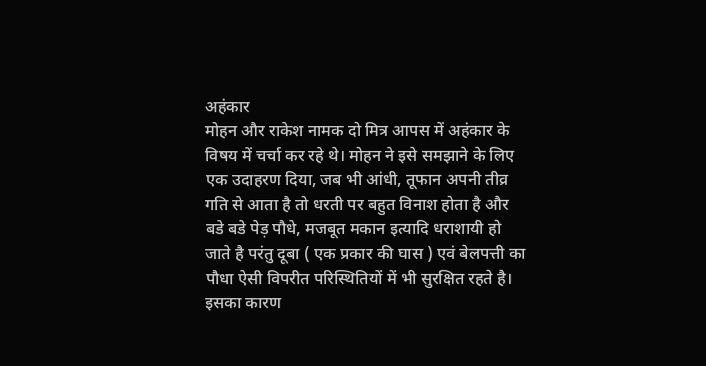अहंकार
मोहन और राकेश नामक दो मित्र आपस में अहंकार के विषय में चर्चा कर रहे थे। मोहन ने इसे समझाने के लिए एक उदाहरण दिया, जब भी आंधी, तूफान अपनी तीव्र गति से आता है तो धरती पर बहुत विनाश होता है और बडे बडे पेड़ पौधे, मजबूत मकान इत्यादि धराशायी हो जाते है परंतु दूबा ( एक प्रकार की घास ) एवं बेलपत्ती का पौधा ऐसी विपरीत परिस्थितियों में भी सुरक्षित रहते है। इसका कारण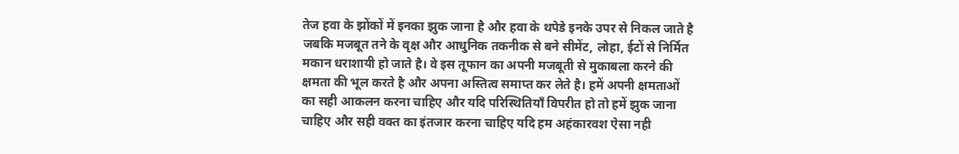तेज हवा के झोंकों में इनका झुक जाना है और हवा के थपेडे इनके उपर से निकल जाते है जबकि मजबूत तने के वृक्ष और आधुनिक तकनीक से बने सीमेंट, लोहा, ईटों से निर्मित मकान धराशायी हो जाते है। वे इस तूफान का अपनी मजबूती से मुकाबला करने की क्षमता की भूल करते है और अपना अस्तित्व समाप्त कर लेते है। हमें अपनी क्षमताओं का सही आकलन करना चाहिए और यदि परिस्थितियाँ विपरीत हो तो हमें झुक जाना चाहिए और सही वक्त का इंतजार करना चाहिए यदि हम अहंकारवश ऐसा नही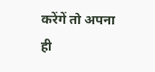करेंगें तो अपना ही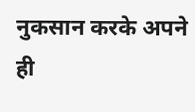नुकसान करके अपने ही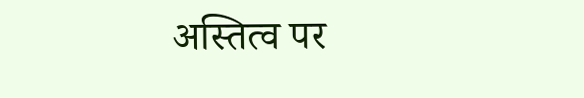अस्तित्व पर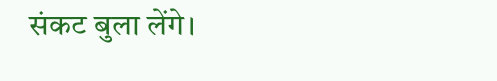संकट बुला लेंगे।